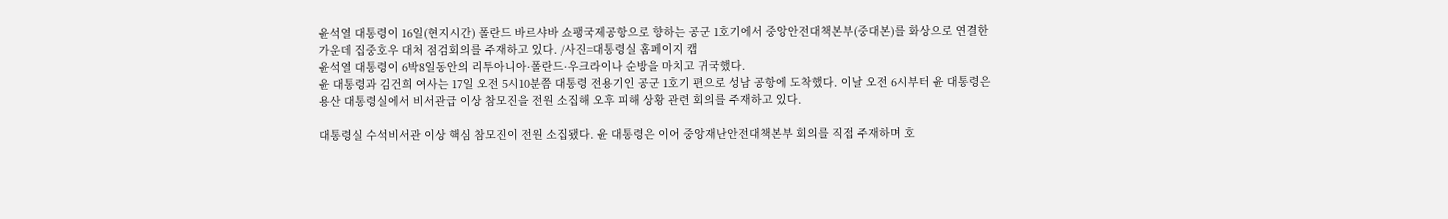윤석열 대통령이 16일(현지시간) 폴란드 바르샤바 쇼팽국제공항으로 향하는 공군 1호기에서 중앙안전대책본부(중대본)를 화상으로 연결한 가운데 집중호우 대처 점검회의를 주재하고 있다. /사진=대통령실 홈페이지 캡
윤석열 대통령이 6박8일동안의 리투아니아·폴란드·우크라이나 순방을 마치고 귀국했다.
윤 대통령과 김건희 여사는 17일 오전 5시10분쯤 대통령 전용기인 공군 1호기 편으로 성남 공항에 도착했다. 이날 오전 6시부터 윤 대통령은 용산 대통령실에서 비서관급 이상 참모진을 전원 소집해 오후 피해 상황 관련 회의를 주재하고 있다.

대통령실 수석비서관 이상 핵심 참모진이 전원 소집됐다. 윤 대통령은 이어 중앙재난안전대책본부 회의를 직접 주재하며 호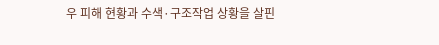우 피해 현황과 수색·구조작업 상황을 살핀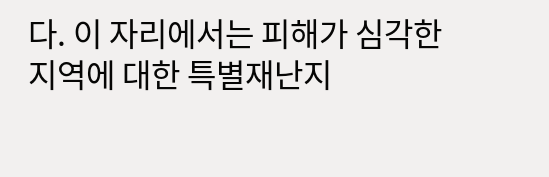다. 이 자리에서는 피해가 심각한 지역에 대한 특별재난지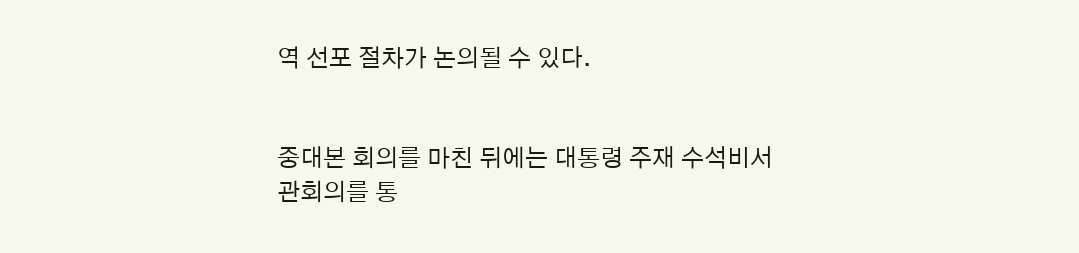역 선포 절차가 논의될 수 있다.


중대본 회의를 마친 뒤에는 대통령 주재 수석비서관회의를 통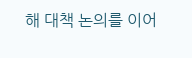해 대책 논의를 이어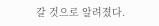갈 것으로 알려졌다.